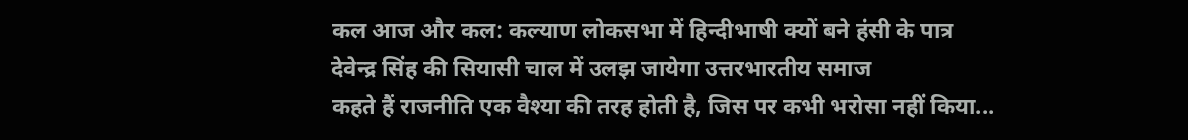कल आज और कल: कल्याण लोकसभा में हिन्दीभाषी क्यों बने हंसी के पात्र
देवेन्द्र सिंह की सियासी चाल में उलझ जायेगा उत्तरभारतीय समाज
कहते हैं राजनीति एक वैश्या की तरह होती है, जिस पर कभी भरोसा नहीं किया...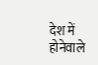देश में होनेवाले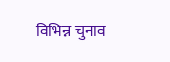विभिन्न चुनाव